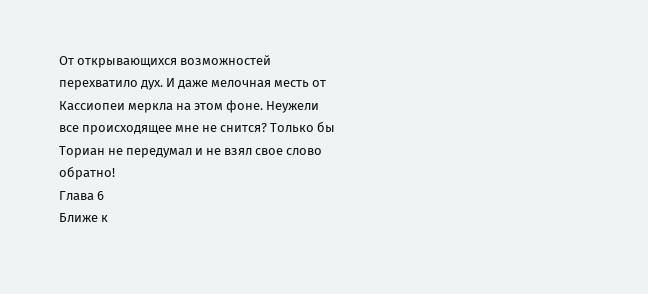От открывающихся возможностей перехватило дух. И даже мелочная месть от Кассиопеи меркла на этом фоне. Неужели все происходящее мне не снится? Только бы Ториан не передумал и не взял свое слово обратно!
Глава 6
Ближе к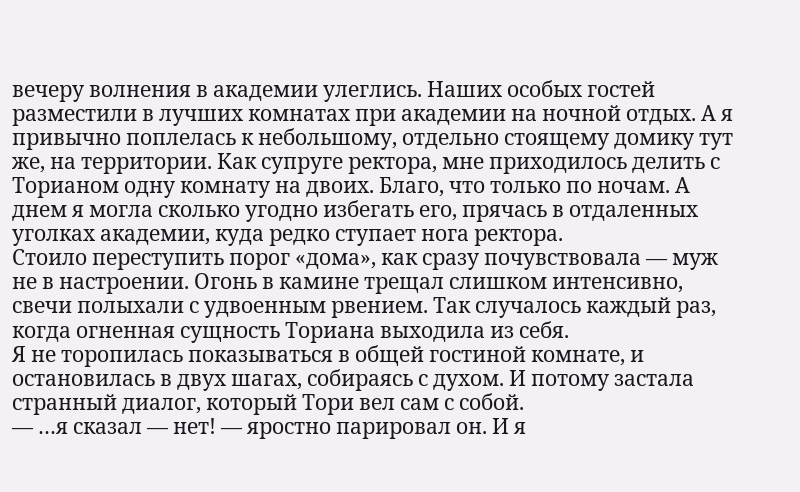вечеру волнения в академии улеглись. Наших особых гостей разместили в лучших комнатах при академии на ночной отдых. А я привычно поплелась к небольшому, отдельно стоящему домику тут же, на территории. Как супруге ректора, мне приходилось делить с Торианом одну комнату на двоих. Благо, что только по ночам. А днем я могла сколько угодно избегать его, прячась в отдаленных уголках академии, куда редко ступает нога ректора.
Стоило переступить порог «дома», как сразу почувствовала — муж не в настроении. Огонь в камине трещал слишком интенсивно, свечи полыхали с удвоенным рвением. Так случалось каждый раз, когда огненная сущность Ториана выходила из себя.
Я не торопилась показываться в общей гостиной комнате, и остановилась в двух шагах, собираясь с духом. И потому застала странный диалог, который Тори вел сам с собой.
— …я сказал — нет! — яростно парировал он. И я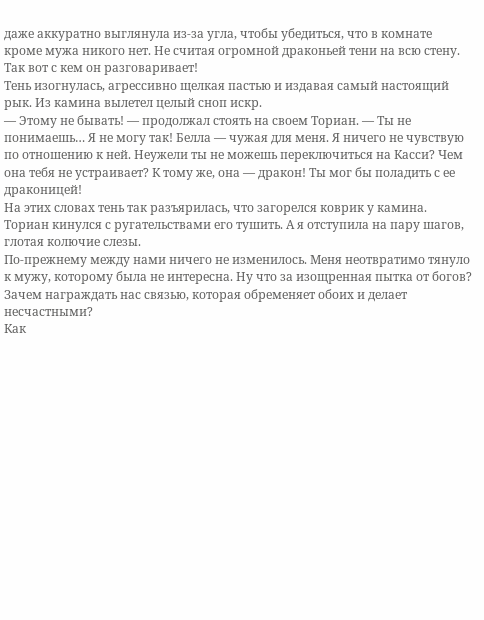даже аккуратно выглянула из-за угла, чтобы убедиться, что в комнате кроме мужа никого нет. Не считая огромной драконьей тени на всю стену. Так вот с кем он разговаривает!
Тень изогнулась, агрессивно щелкая пастью и издавая самый настоящий рык. Из камина вылетел целый сноп искр.
— Этому не бывать! — продолжал стоять на своем Ториан. — Ты не понимаешь… Я не могу так! Белла — чужая для меня. Я ничего не чувствую по отношению к ней. Неужели ты не можешь переключиться на Касси? Чем она тебя не устраивает? К тому же, она — дракон! Ты мог бы поладить с ее драконицей!
На этих словах тень так разъярилась, что загорелся коврик у камина. Ториан кинулся с ругательствами его тушить. А я отступила на пару шагов, глотая колючие слезы.
По-прежнему между нами ничего не изменилось. Меня неотвратимо тянуло к мужу, которому была не интересна. Ну что за изощренная пытка от богов? Зачем награждать нас связью, которая обременяет обоих и делает несчастными?
Как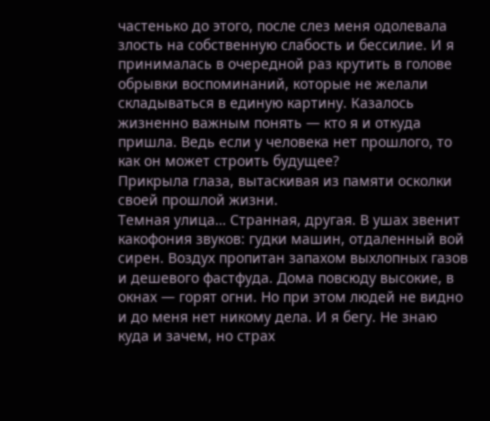частенько до этого, после слез меня одолевала злость на собственную слабость и бессилие. И я принималась в очередной раз крутить в голове обрывки воспоминаний, которые не желали складываться в единую картину. Казалось жизненно важным понять — кто я и откуда пришла. Ведь если у человека нет прошлого, то как он может строить будущее?
Прикрыла глаза, вытаскивая из памяти осколки своей прошлой жизни.
Темная улица… Странная, другая. В ушах звенит какофония звуков: гудки машин, отдаленный вой сирен. Воздух пропитан запахом выхлопных газов и дешевого фастфуда. Дома повсюду высокие, в окнах — горят огни. Но при этом людей не видно и до меня нет никому дела. И я бегу. Не знаю куда и зачем, но страх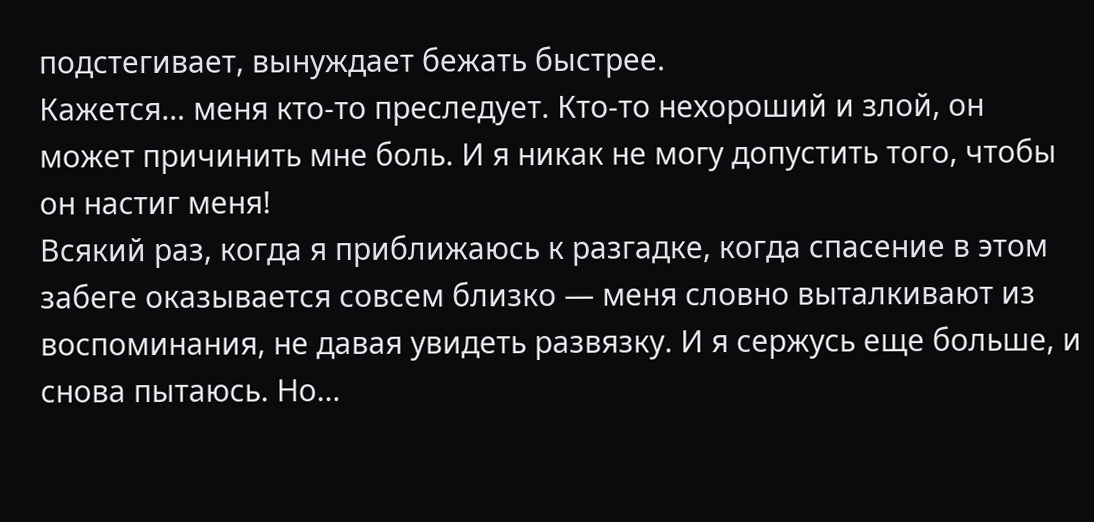подстегивает, вынуждает бежать быстрее.
Кажется… меня кто-то преследует. Кто-то нехороший и злой, он может причинить мне боль. И я никак не могу допустить того, чтобы он настиг меня!
Всякий раз, когда я приближаюсь к разгадке, когда спасение в этом забеге оказывается совсем близко — меня словно выталкивают из воспоминания, не давая увидеть развязку. И я сержусь еще больше, и снова пытаюсь. Но…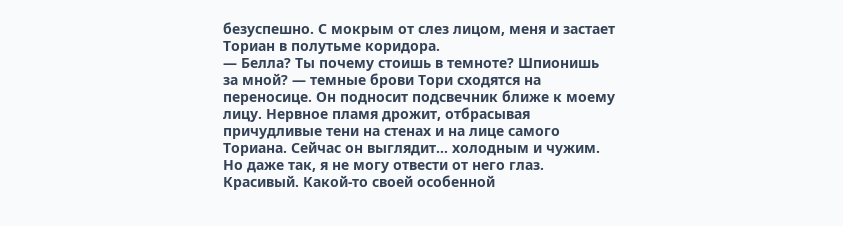безуспешно. С мокрым от слез лицом, меня и застает Ториан в полутьме коридора.
— Белла? Ты почему стоишь в темноте? Шпионишь за мной? — темные брови Тори сходятся на переносице. Он подносит подсвечник ближе к моему лицу. Нервное пламя дрожит, отбрасывая причудливые тени на стенах и на лице самого Ториана. Сейчас он выглядит… холодным и чужим. Но даже так, я не могу отвести от него глаз.
Красивый. Какой-то своей особенной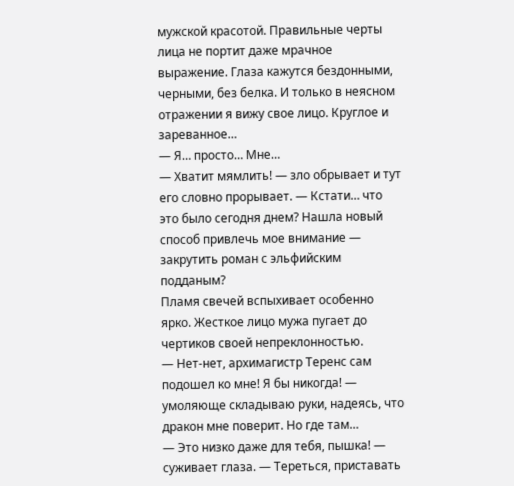мужской красотой. Правильные черты лица не портит даже мрачное выражение. Глаза кажутся бездонными, черными, без белка. И только в неясном отражении я вижу свое лицо. Круглое и зареванное…
— Я… просто… Мне…
— Хватит мямлить! — зло обрывает и тут его словно прорывает. — Кстати… что это было сегодня днем? Нашла новый способ привлечь мое внимание — закрутить роман с эльфийским подданым?
Пламя свечей вспыхивает особенно ярко. Жесткое лицо мужа пугает до чертиков своей непреклонностью.
— Нет-нет, архимагистр Теренс сам подошел ко мне! Я бы никогда! — умоляюще складываю руки, надеясь, что дракон мне поверит. Но где там…
— Это низко даже для тебя, пышка! — суживает глаза. — Тереться, приставать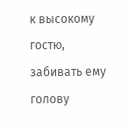к высокому гостю, забивать ему голову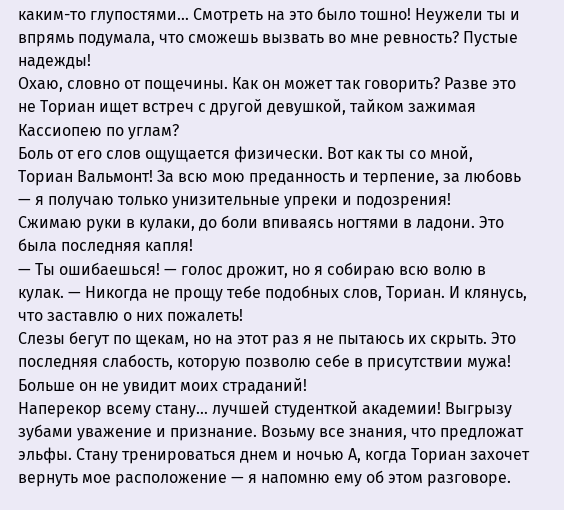каким-то глупостями… Смотреть на это было тошно! Неужели ты и впрямь подумала, что сможешь вызвать во мне ревность? Пустые надежды!
Охаю, словно от пощечины. Как он может так говорить? Разве это не Ториан ищет встреч с другой девушкой, тайком зажимая Кассиопею по углам?
Боль от его слов ощущается физически. Вот как ты со мной, Ториан Вальмонт! За всю мою преданность и терпение, за любовь — я получаю только унизительные упреки и подозрения!
Сжимаю руки в кулаки, до боли впиваясь ногтями в ладони. Это была последняя капля!
— Ты ошибаешься! — голос дрожит, но я собираю всю волю в кулак. — Никогда не прощу тебе подобных слов, Ториан. И клянусь, что заставлю о них пожалеть!
Слезы бегут по щекам, но на этот раз я не пытаюсь их скрыть. Это последняя слабость, которую позволю себе в присутствии мужа! Больше он не увидит моих страданий!
Наперекор всему стану… лучшей студенткой академии! Выгрызу зубами уважение и признание. Возьму все знания, что предложат эльфы. Стану тренироваться днем и ночью А, когда Ториан захочет вернуть мое расположение — я напомню ему об этом разговоре.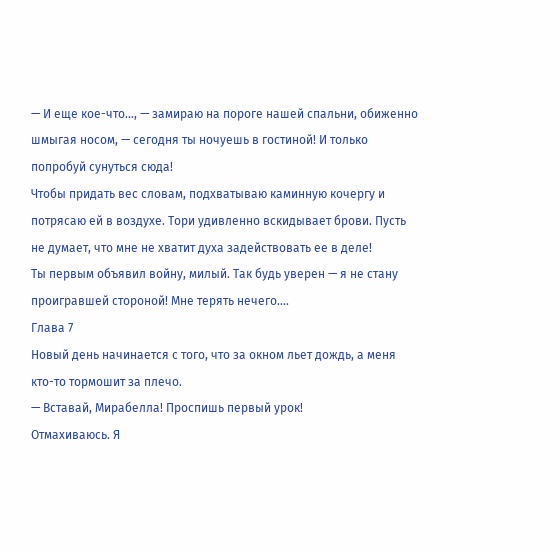— И еще кое-что…, — замираю на пороге нашей спальни, обиженно шмыгая носом, — сегодня ты ночуешь в гостиной! И только попробуй сунуться сюда!
Чтобы придать вес словам, подхватываю каминную кочергу и потрясаю ей в воздухе. Тори удивленно вскидывает брови. Пусть не думает, что мне не хватит духа задействовать ее в деле!
Ты первым объявил войну, милый. Так будь уверен — я не стану проигравшей стороной! Мне терять нечего….
Глава 7
Новый день начинается с того, что за окном льет дождь, а меня кто-то тормошит за плечо.
— Вставай, Мирабелла! Проспишь первый урок!
Отмахиваюсь. Я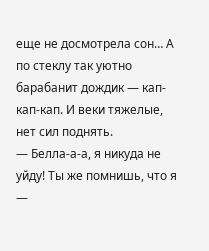еще не досмотрела сон… А по стеклу так уютно барабанит дождик — кап-кап-кап. И веки тяжелые, нет сил поднять.
— Белла-а-а, я никуда не уйду! Ты же помнишь, что я —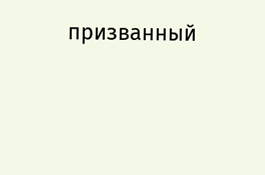призванный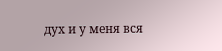дух и у меня вся